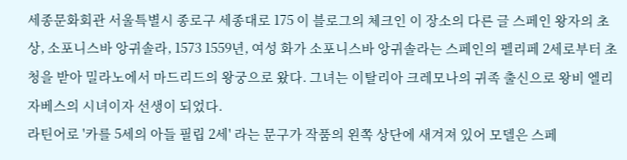세종문화회관 서울특별시 종로구 세종대로 175 이 블로그의 체크인 이 장소의 다른 글 스페인 왕자의 초상, 소포니스바 앙귀솔라, 1573 1559년, 여성 화가 소포니스바 앙귀솔라는 스페인의 펠리페 2세로부터 초청을 받아 밀라노에서 마드리드의 왕궁으로 왔다. 그녀는 이탈리아 크레모나의 귀족 출신으로 왕비 엘리자베스의 시녀이자 선생이 되었다.
라틴어로 '카를 5세의 아들 필립 2세' 라는 문구가 작품의 왼쪽 상단에 새겨져 있어 모델은 스페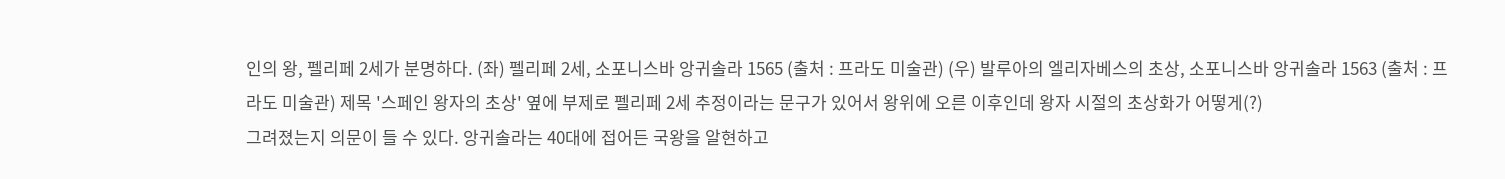인의 왕, 펠리페 2세가 분명하다. (좌) 펠리페 2세, 소포니스바 앙귀솔라 1565 (출처 : 프라도 미술관) (우) 발루아의 엘리자베스의 초상, 소포니스바 앙귀솔라 1563 (출처 : 프라도 미술관) 제목 '스페인 왕자의 초상' 옆에 부제로 펠리페 2세 추정이라는 문구가 있어서 왕위에 오른 이후인데 왕자 시절의 초상화가 어떻게(?)
그려졌는지 의문이 들 수 있다. 앙귀솔라는 40대에 접어든 국왕을 알현하고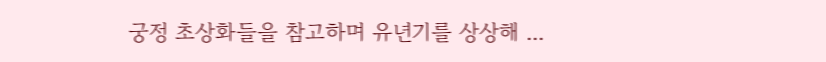궁정 초상화들을 참고하며 유년기를 상상해 ...